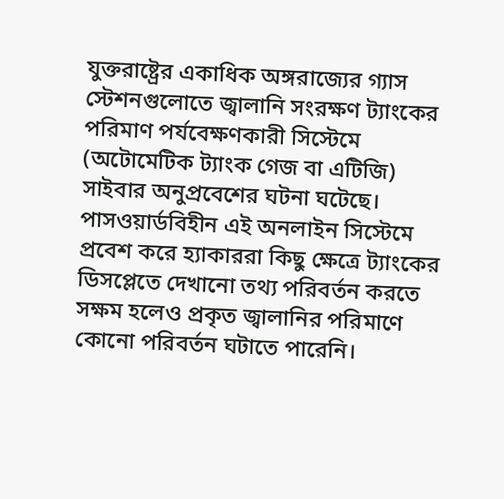যুক্তরাষ্ট্রের একাধিক অঙ্গরাজ্যের গ্যাস স্টেশনগুলোতে জ্বালানি সংরক্ষণ ট্যাংকের পরিমাণ পর্যবেক্ষণকারী সিস্টেমে (অটোমেটিক ট্যাংক গেজ বা এটিজি) সাইবার অনুপ্রবেশের ঘটনা ঘটেছে। পাসওয়ার্ডবিহীন এই অনলাইন সিস্টেমে প্রবেশ করে হ্যাকাররা কিছু ক্ষেত্রে ট্যাংকের ডিসপ্লেতে দেখানো তথ্য পরিবর্তন করতে সক্ষম হলেও প্রকৃত জ্বালানির পরিমাণে কোনো পরিবর্তন ঘটাতে পারেনি।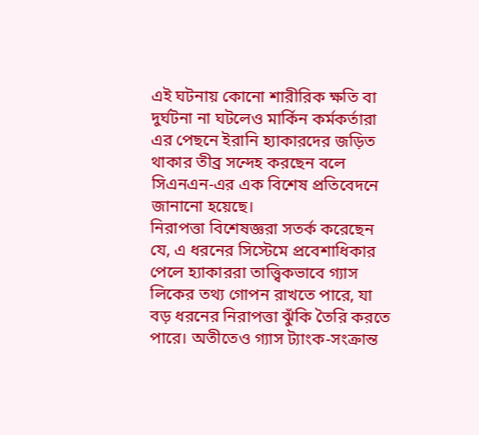এই ঘটনায় কোনো শারীরিক ক্ষতি বা দুর্ঘটনা না ঘটলেও মার্কিন কর্মকর্তারা এর পেছনে ইরানি হ্যাকারদের জড়িত থাকার তীব্র সন্দেহ করছেন বলে সিএনএন-এর এক বিশেষ প্রতিবেদনে জানানো হয়েছে।
নিরাপত্তা বিশেষজ্ঞরা সতর্ক করেছেন যে, এ ধরনের সিস্টেমে প্রবেশাধিকার পেলে হ্যাকাররা তাত্ত্বিকভাবে গ্যাস লিকের তথ্য গোপন রাখতে পারে, যা বড় ধরনের নিরাপত্তা ঝুঁকি তৈরি করতে পারে। অতীতেও গ্যাস ট্যাংক-সংক্রান্ত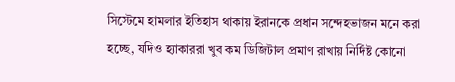সিস্টেমে হামলার ইতিহাস থাকায় ইরানকে প্রধান সন্দেহভাজন মনে করা হচ্ছে, যদিও হ্যাকাররা খুব কম ডিজিটাল প্রমাণ রাখায় নির্দিষ্ট কোনো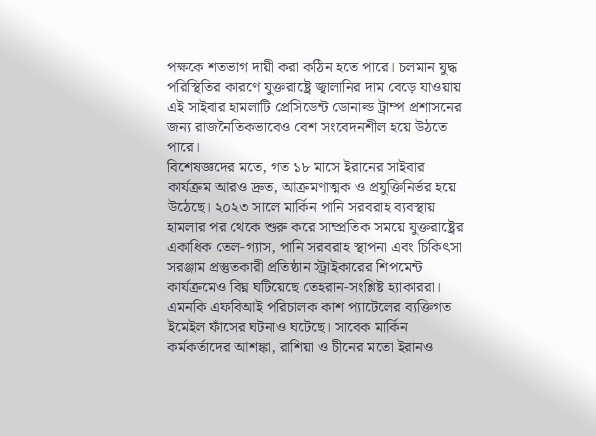পক্ষকে শতভাগ দায়ী করা কঠিন হতে পারে। চলমান যুদ্ধ পরিস্থিতির কারণে যুক্তরাষ্ট্রে জ্বালানির দাম বেড়ে যাওয়ায় এই সাইবার হামলাটি প্রেসিডেন্ট ডোনাল্ড ট্রাম্প প্রশাসনের জন্য রাজনৈতিকভাবেও বেশ সংবেদনশীল হয়ে উঠতে পারে।
বিশেষজ্ঞদের মতে, গত ১৮ মাসে ইরানের সাইবার কার্যক্রম আরও দ্রুত, আক্রমণাত্মক ও প্রযুক্তিনির্ভর হয়ে উঠেছে। ২০২৩ সালে মার্কিন পানি সরবরাহ ব্যবস্থায় হামলার পর থেকে শুরু করে সাম্প্রতিক সময়ে যুক্তরাষ্ট্রের একাধিক তেল-গ্যাস, পানি সরবরাহ স্থাপনা এবং চিকিৎসা সরঞ্জাম প্রস্তুতকারী প্রতিষ্ঠান স্ট্রাইকারের শিপমেন্ট কার্যক্রমেও বিঘ্ন ঘটিয়েছে তেহরান-সংশ্লিষ্ট হ্যাকাররা। এমনকি এফবিআই পরিচালক কাশ প্যাটেলের ব্যক্তিগত ইমেইল ফাঁসের ঘটনাও ঘটেছে। সাবেক মার্কিন কর্মকর্তাদের আশঙ্কা, রাশিয়া ও চীনের মতো ইরানও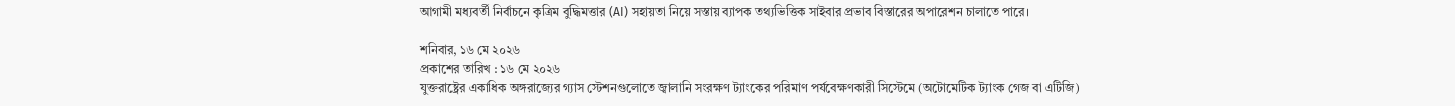আগামী মধ্যবর্তী নির্বাচনে কৃত্রিম বুদ্ধিমত্তার (AI) সহায়তা নিয়ে সস্তায় ব্যাপক তথ্যভিত্তিক সাইবার প্রভাব বিস্তারের অপারেশন চালাতে পারে।

শনিবার, ১৬ মে ২০২৬
প্রকাশের তারিখ : ১৬ মে ২০২৬
যুক্তরাষ্ট্রের একাধিক অঙ্গরাজ্যের গ্যাস স্টেশনগুলোতে জ্বালানি সংরক্ষণ ট্যাংকের পরিমাণ পর্যবেক্ষণকারী সিস্টেমে (অটোমেটিক ট্যাংক গেজ বা এটিজি)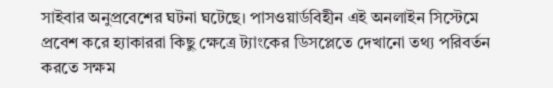সাইবার অনুপ্রবেশের ঘটনা ঘটেছে। পাসওয়ার্ডবিহীন এই অনলাইন সিস্টেমে প্রবেশ করে হ্যাকাররা কিছু ক্ষেত্রে ট্যাংকের ডিসপ্লেতে দেখানো তথ্য পরিবর্তন করতে সক্ষম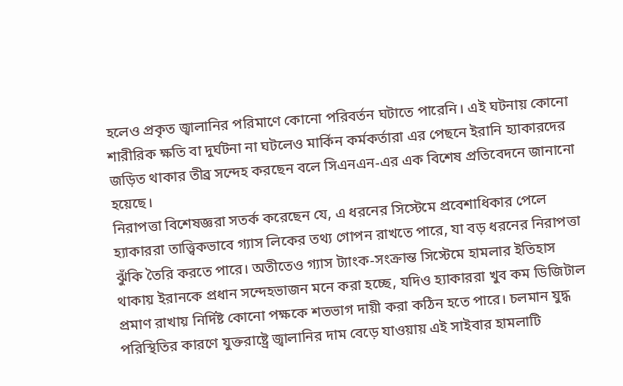হলেও প্রকৃত জ্বালানির পরিমাণে কোনো পরিবর্তন ঘটাতে পারেনি। এই ঘটনায় কোনো শারীরিক ক্ষতি বা দুর্ঘটনা না ঘটলেও মার্কিন কর্মকর্তারা এর পেছনে ইরানি হ্যাকারদের জড়িত থাকার তীব্র সন্দেহ করছেন বলে সিএনএন-এর এক বিশেষ প্রতিবেদনে জানানো হয়েছে।
নিরাপত্তা বিশেষজ্ঞরা সতর্ক করেছেন যে, এ ধরনের সিস্টেমে প্রবেশাধিকার পেলে হ্যাকাররা তাত্ত্বিকভাবে গ্যাস লিকের তথ্য গোপন রাখতে পারে, যা বড় ধরনের নিরাপত্তা ঝুঁকি তৈরি করতে পারে। অতীতেও গ্যাস ট্যাংক-সংক্রান্ত সিস্টেমে হামলার ইতিহাস থাকায় ইরানকে প্রধান সন্দেহভাজন মনে করা হচ্ছে, যদিও হ্যাকাররা খুব কম ডিজিটাল প্রমাণ রাখায় নির্দিষ্ট কোনো পক্ষকে শতভাগ দায়ী করা কঠিন হতে পারে। চলমান যুদ্ধ পরিস্থিতির কারণে যুক্তরাষ্ট্রে জ্বালানির দাম বেড়ে যাওয়ায় এই সাইবার হামলাটি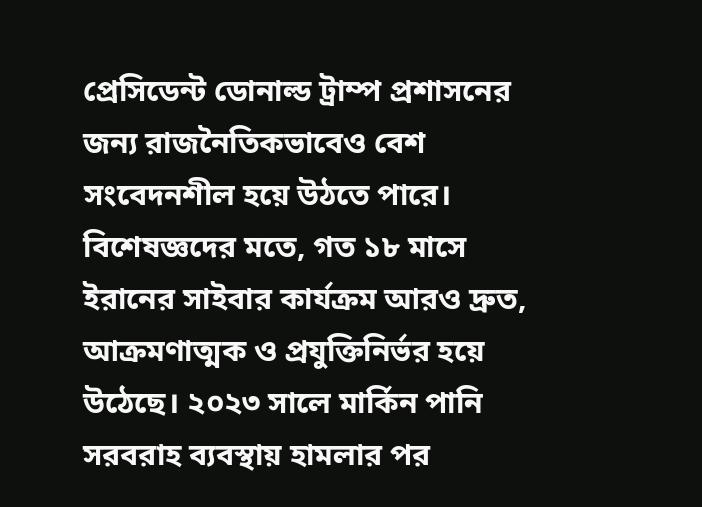প্রেসিডেন্ট ডোনাল্ড ট্রাম্প প্রশাসনের জন্য রাজনৈতিকভাবেও বেশ সংবেদনশীল হয়ে উঠতে পারে।
বিশেষজ্ঞদের মতে, গত ১৮ মাসে ইরানের সাইবার কার্যক্রম আরও দ্রুত, আক্রমণাত্মক ও প্রযুক্তিনির্ভর হয়ে উঠেছে। ২০২৩ সালে মার্কিন পানি সরবরাহ ব্যবস্থায় হামলার পর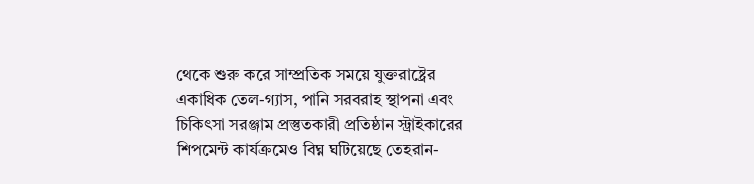থেকে শুরু করে সাম্প্রতিক সময়ে যুক্তরাষ্ট্রের একাধিক তেল-গ্যাস, পানি সরবরাহ স্থাপনা এবং চিকিৎসা সরঞ্জাম প্রস্তুতকারী প্রতিষ্ঠান স্ট্রাইকারের শিপমেন্ট কার্যক্রমেও বিঘ্ন ঘটিয়েছে তেহরান-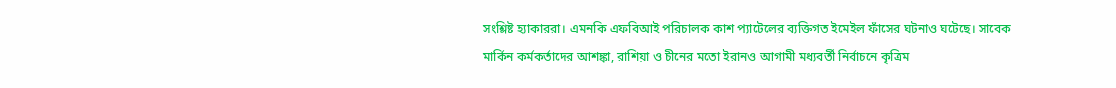সংশ্লিষ্ট হ্যাকাররা। এমনকি এফবিআই পরিচালক কাশ প্যাটেলের ব্যক্তিগত ইমেইল ফাঁসের ঘটনাও ঘটেছে। সাবেক মার্কিন কর্মকর্তাদের আশঙ্কা, রাশিয়া ও চীনের মতো ইরানও আগামী মধ্যবর্তী নির্বাচনে কৃত্রিম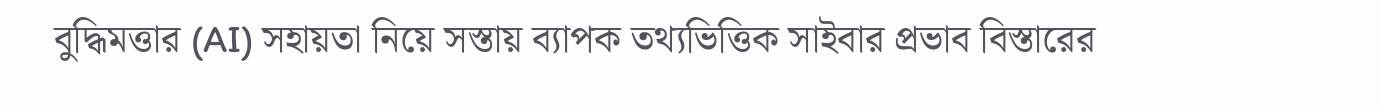বুদ্ধিমত্তার (AI) সহায়তা নিয়ে সস্তায় ব্যাপক তথ্যভিত্তিক সাইবার প্রভাব বিস্তারের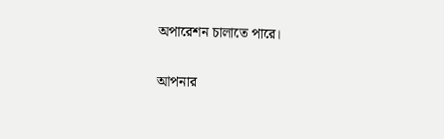অপারেশন চালাতে পারে।

আপনার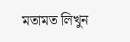মতামত লিখুন